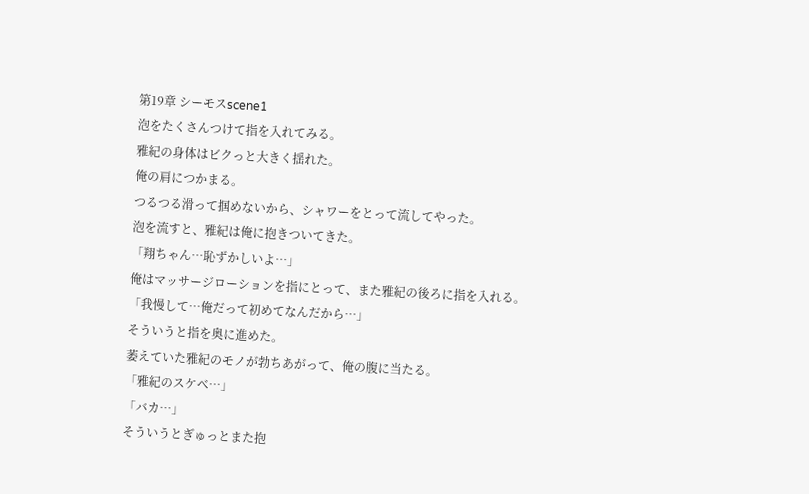第19章 シーモスscene1
泡をたくさんつけて指を入れてみる。
雅紀の身体はビクっと大きく揺れた。
俺の肩につかまる。
つるつる滑って掴めないから、シャワーをとって流してやった。
泡を流すと、雅紀は俺に抱きついてきた。
「翔ちゃん…恥ずかしいよ…」
俺はマッサージローションを指にとって、また雅紀の後ろに指を入れる。
「我慢して…俺だって初めてなんだから…」
そういうと指を奥に進めた。
萎えていた雅紀のモノが勃ちあがって、俺の腹に当たる。
「雅紀のスケベ…」
「バカ…」
そういうとぎゅっとまた抱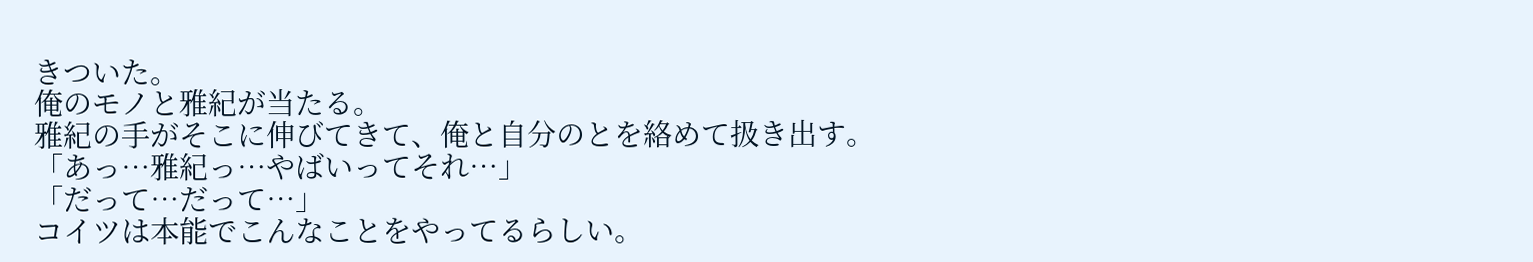きついた。
俺のモノと雅紀が当たる。
雅紀の手がそこに伸びてきて、俺と自分のとを絡めて扱き出す。
「あっ…雅紀っ…やばいってそれ…」
「だって…だって…」
コイツは本能でこんなことをやってるらしい。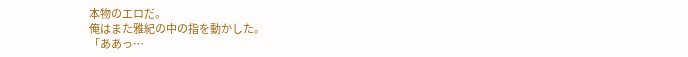本物のエロだ。
俺はまた雅紀の中の指を動かした。
「ああっ…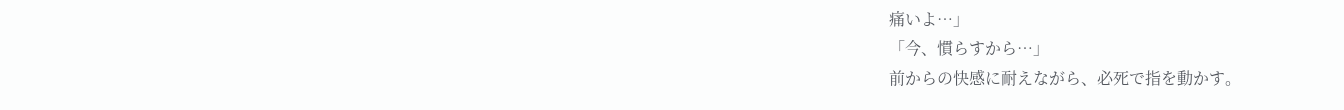痛いよ…」
「今、慣らすから…」
前からの快感に耐えながら、必死で指を動かす。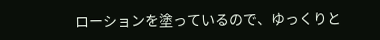ローションを塗っているので、ゆっくりと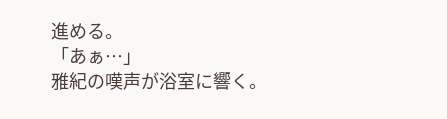進める。
「あぁ…」
雅紀の嘆声が浴室に響く。